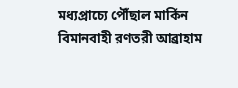মধ্যপ্রাচ্যে পৌঁছাল মার্কিন বিমানবাহী রণতরী আব্রাহাম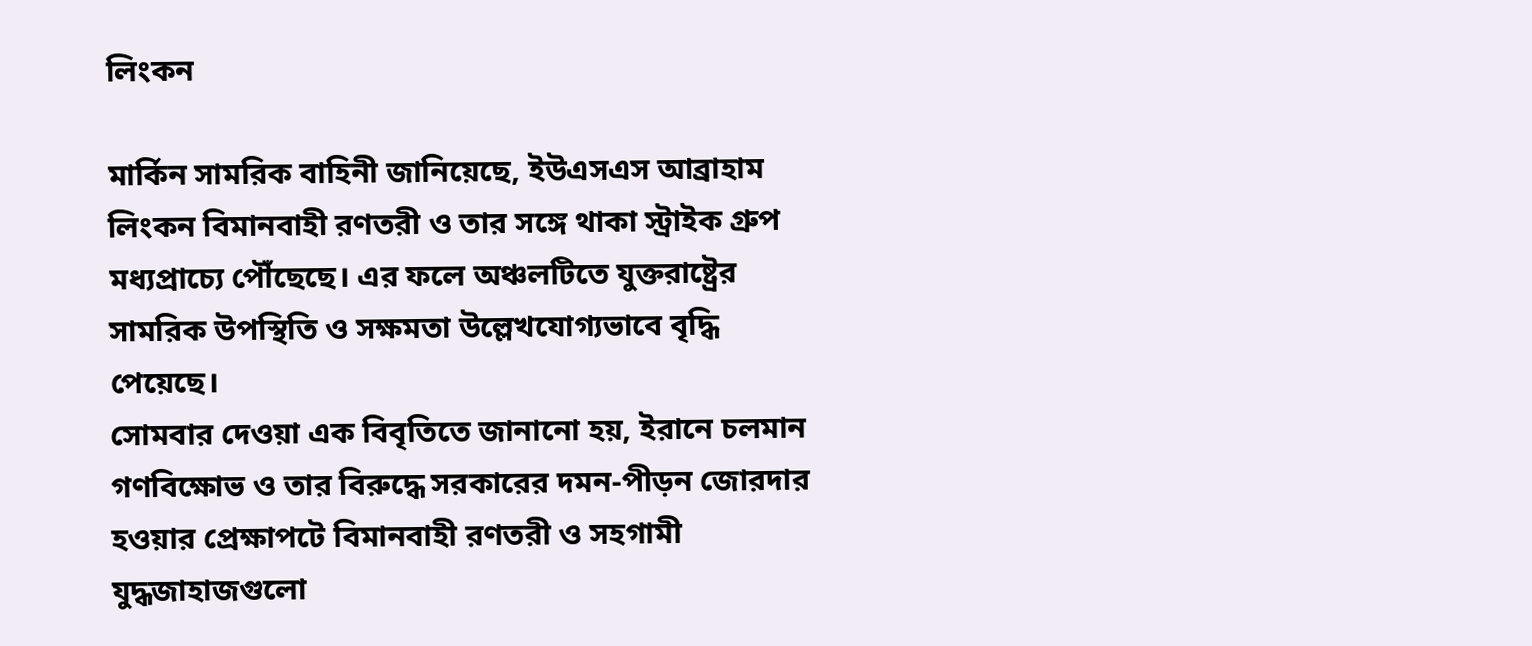লিংকন

মার্কিন সামরিক বাহিনী জানিয়েছে, ইউএসএস আব্রাহাম লিংকন বিমানবাহী রণতরী ও তার সঙ্গে থাকা স্ট্রাইক গ্রুপ মধ্যপ্রাচ্যে পৌঁছেছে। এর ফলে অঞ্চলটিতে যুক্তরাষ্ট্রের সামরিক উপস্থিতি ও সক্ষমতা উল্লেখযোগ্যভাবে বৃদ্ধি পেয়েছে।
সোমবার দেওয়া এক বিবৃতিতে জানানো হয়, ইরানে চলমান গণবিক্ষোভ ও তার বিরুদ্ধে সরকারের দমন-পীড়ন জোরদার হওয়ার প্রেক্ষাপটে বিমানবাহী রণতরী ও সহগামী যুদ্ধজাহাজগুলো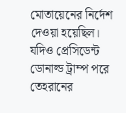মোতায়েনের নির্দেশ দেওয়া হয়েছিল।
যদিও প্রেসিডেন্ট ডোনাল্ড ট্রাম্প পরে তেহরানের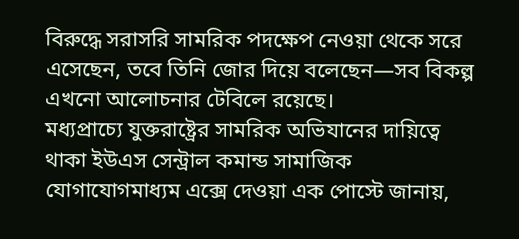বিরুদ্ধে সরাসরি সামরিক পদক্ষেপ নেওয়া থেকে সরে এসেছেন, তবে তিনি জোর দিয়ে বলেছেন—সব বিকল্প এখনো আলোচনার টেবিলে রয়েছে।
মধ্যপ্রাচ্যে যুক্তরাষ্ট্রের সামরিক অভিযানের দায়িত্বে থাকা ইউএস সেন্ট্রাল কমান্ড সামাজিক যোগাযোগমাধ্যম এক্সে দেওয়া এক পোস্টে জানায়,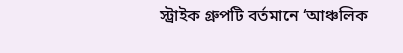স্ট্রাইক গ্রুপটি বর্তমানে ‘আঞ্চলিক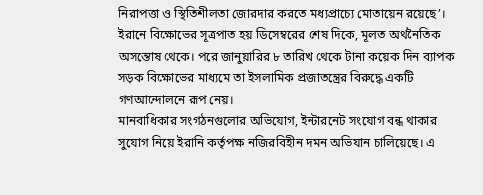নিরাপত্তা ও স্থিতিশীলতা জোরদার করতে মধ্যপ্রাচ্যে মোতায়েন রয়েছে’।
ইরানে বিক্ষোভের সূত্রপাত হয় ডিসেম্বরের শেষ দিকে, মূলত অর্থনৈতিক অসন্তোষ থেকে। পরে জানুয়ারির ৮ তারিখ থেকে টানা কয়েক দিন ব্যাপক সড়ক বিক্ষোভের মাধ্যমে তা ইসলামিক প্রজাতন্ত্রের বিরুদ্ধে একটি গণআন্দোলনে রূপ নেয়।
মানবাধিকার সংগঠনগুলোর অভিযোগ, ইন্টারনেট সংযোগ বন্ধ থাকার সুযোগ নিয়ে ইরানি কর্তৃপক্ষ নজিরবিহীন দমন অভিযান চালিয়েছে। এ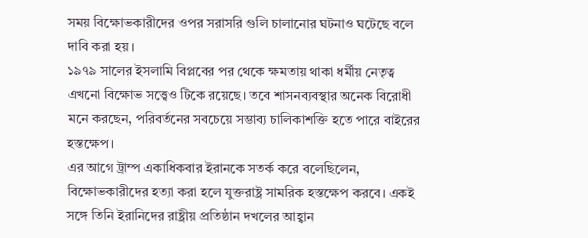সময় বিক্ষোভকারীদের ওপর সরাসরি গুলি চালানোর ঘটনাও ঘটেছে বলে দাবি করা হয়।
১৯৭৯ সালের ইসলামি বিপ্লবের পর থেকে ক্ষমতায় থাকা ধর্মীয় নেতৃত্ব এখনো বিক্ষোভ সত্ত্বেও টিকে রয়েছে। তবে শাসনব্যবস্থার অনেক বিরোধী মনে করছেন, পরিবর্তনের সবচেয়ে সম্ভাব্য চালিকাশক্তি হতে পারে বাইরের হস্তক্ষেপ।
এর আগে ট্রাম্প একাধিকবার ইরানকে সতর্ক করে বলেছিলেন, বিক্ষোভকারীদের হত্যা করা হলে যুক্তরাষ্ট্র সামরিক হস্তক্ষেপ করবে। একই সঙ্গে তিনি ইরানিদের রাষ্ট্রীয় প্রতিষ্ঠান দখলের আহ্বান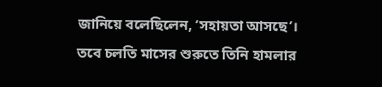জানিয়ে বলেছিলেন, ‘সহায়তা আসছে’।
তবে চলতি মাসের শুরুতে তিনি হামলার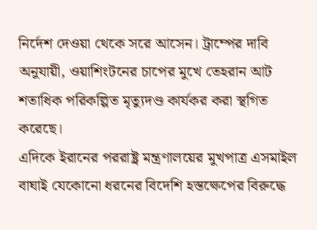নির্দেশ দেওয়া থেকে সরে আসেন। ট্রাম্পের দাবি অনুযায়ী, ওয়াশিংটনের চাপের মুখে তেহরান আট শতাধিক পরিকল্পিত মৃত্যুদণ্ড কার্যকর করা স্থগিত করেছে।
এদিকে ইরানের পররাষ্ট্র মন্ত্রণালয়ের মুখপাত্র এসমাইল বাঘাই যেকোনো ধরনের বিদেশি হস্তক্ষেপের বিরুদ্ধে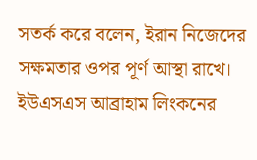সতর্ক করে বলেন, ইরান নিজেদের সক্ষমতার ওপর পূর্ণ আস্থা রাখে।
ইউএসএস আব্রাহাম লিংকনের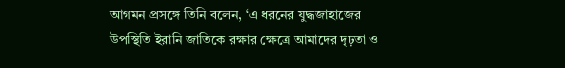আগমন প্রসঙ্গে তিনি বলেন, ‘এ ধরনের যুদ্ধজাহাজের উপস্থিতি ইরানি জাতিকে রক্ষার ক্ষেত্রে আমাদের দৃঢ়তা ও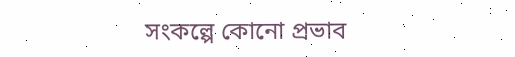সংকল্পে কোনো প্রভাব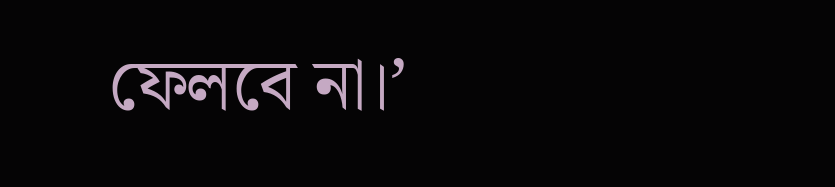ফেলবে না।’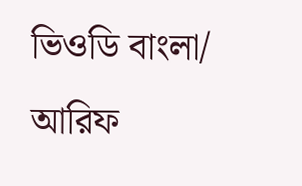ভিওডি বাংলা/ আরিফ